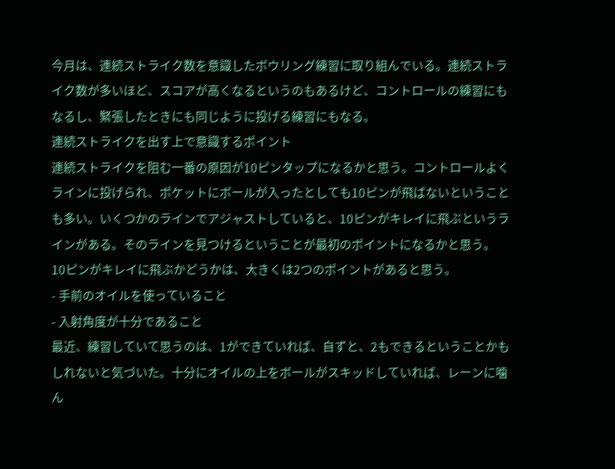今月は、連続ストライク数を意識したボウリング練習に取り組んでいる。連続ストライク数が多いほど、スコアが高くなるというのもあるけど、コントロールの練習にもなるし、緊張したときにも同じように投げる練習にもなる。
連続ストライクを出す上で意識するポイント
連続ストライクを阻む一番の原因が10ピンタップになるかと思う。コントロールよくラインに投げられ、ポケットにボールが入ったとしても10ピンが飛ばないということも多い。いくつかのラインでアジャストしていると、10ピンがキレイに飛ぶというラインがある。そのラインを見つけるということが最初のポイントになるかと思う。
10ピンがキレイに飛ぶかどうかは、大きくは2つのポイントがあると思う。
- 手前のオイルを使っていること
- 入射角度が十分であること
最近、練習していて思うのは、1ができていれば、自ずと、2もできるということかもしれないと気づいた。十分にオイルの上をボールがスキッドしていれば、レーンに噛ん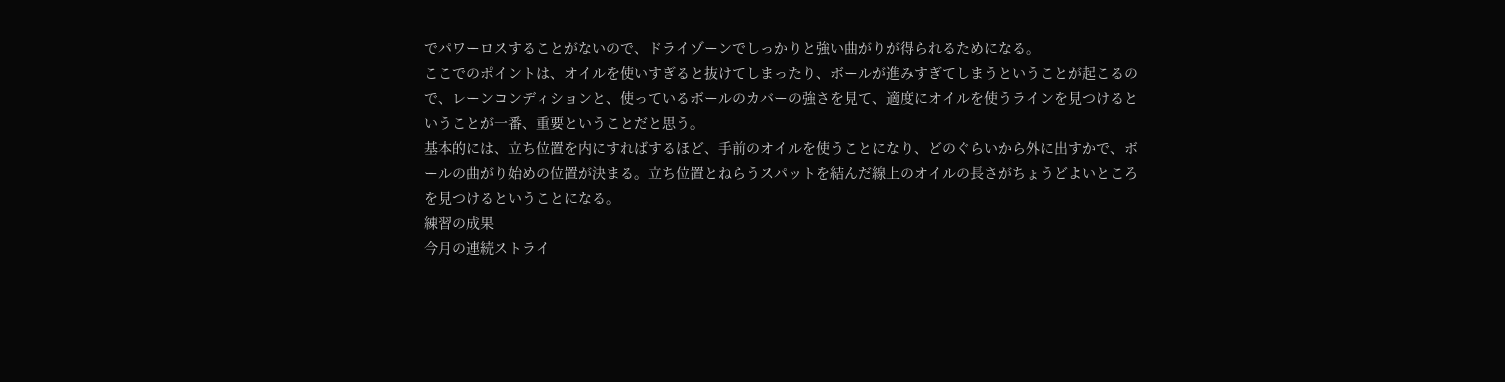でパワーロスすることがないので、ドライゾーンでしっかりと強い曲がりが得られるためになる。
ここでのポイントは、オイルを使いすぎると抜けてしまったり、ボールが進みすぎてしまうということが起こるので、レーンコンディションと、使っているボールのカバーの強さを見て、適度にオイルを使うラインを見つけるということが一番、重要ということだと思う。
基本的には、立ち位置を内にすればするほど、手前のオイルを使うことになり、どのぐらいから外に出すかで、ボールの曲がり始めの位置が決まる。立ち位置とねらうスパットを結んだ線上のオイルの長さがちょうどよいところを見つけるということになる。
練習の成果
今月の連続ストライ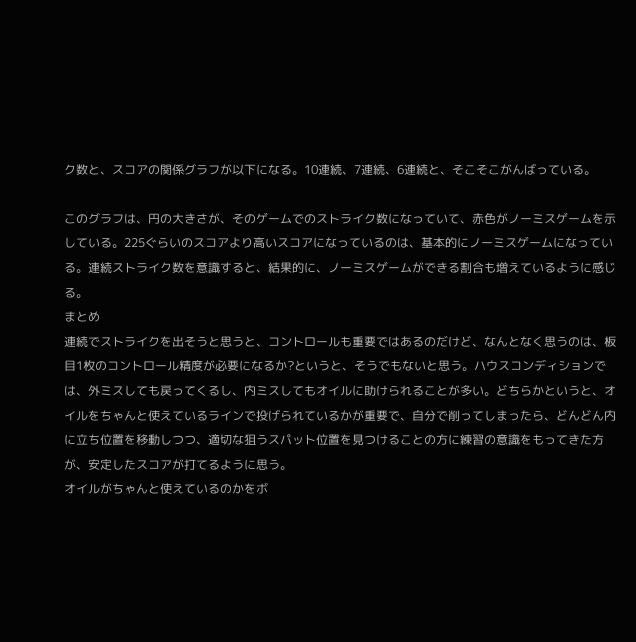ク数と、スコアの関係グラフが以下になる。10連続、7連続、6連続と、そこそこがんばっている。

このグラフは、円の大きさが、そのゲームでのストライク数になっていて、赤色がノーミスゲームを示している。225ぐらいのスコアより高いスコアになっているのは、基本的にノーミスゲームになっている。連続ストライク数を意識すると、結果的に、ノーミスゲームができる割合も増えているように感じる。
まとめ
連続でストライクを出そうと思うと、コントロールも重要ではあるのだけど、なんとなく思うのは、板目1枚のコントロール精度が必要になるか?というと、そうでもないと思う。ハウスコンディションでは、外ミスしても戻ってくるし、内ミスしてもオイルに助けられることが多い。どちらかというと、オイルをちゃんと使えているラインで投げられているかが重要で、自分で削ってしまったら、どんどん内に立ち位置を移動しつつ、適切な狙うスパット位置を見つけることの方に練習の意識をもってきた方が、安定したスコアが打てるように思う。
オイルがちゃんと使えているのかをボ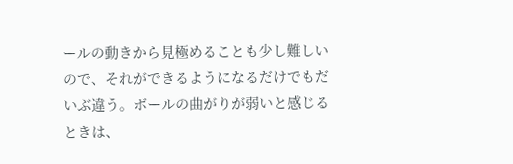ールの動きから見極めることも少し難しいので、それができるようになるだけでもだいぶ違う。ボールの曲がりが弱いと感じるときは、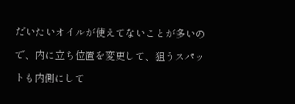だいたいオイルが使えてないことが多いので、内に立ち位置を変更して、狙うスパットも内側にして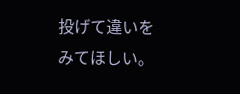投げて違いをみてほしい。